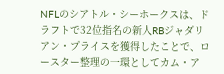NFLのシアトル・シーホークスは、ドラフトで32位指名の新人RBジャダリアン・プライスを獲得したことで、ロースター整理の一環としてカム・ア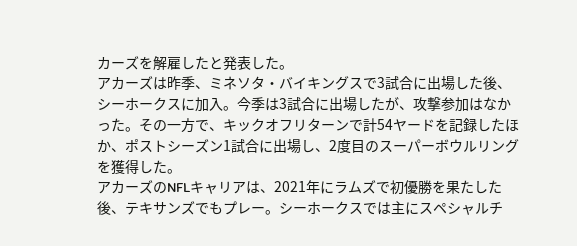カーズを解雇したと発表した。
アカーズは昨季、ミネソタ・バイキングスで3試合に出場した後、シーホークスに加入。今季は3試合に出場したが、攻撃参加はなかった。その一方で、キックオフリターンで計54ヤードを記録したほか、ポストシーズン1試合に出場し、2度目のスーパーボウルリングを獲得した。
アカーズのNFLキャリアは、2021年にラムズで初優勝を果たした後、テキサンズでもプレー。シーホークスでは主にスペシャルチ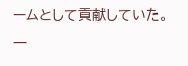ームとして貢献していた。
一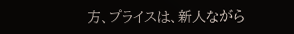方、プライスは、新人ながら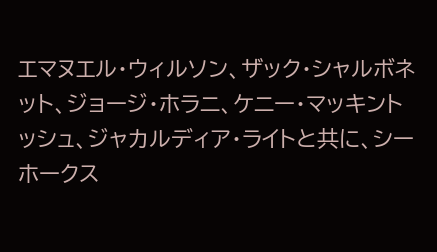エマヌエル・ウィルソン、ザック・シャルボネット、ジョージ・ホラニ、ケニー・マッキントッシュ、ジャカルディア・ライトと共に、シーホークス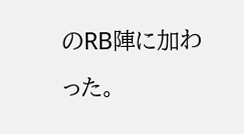のRB陣に加わった。